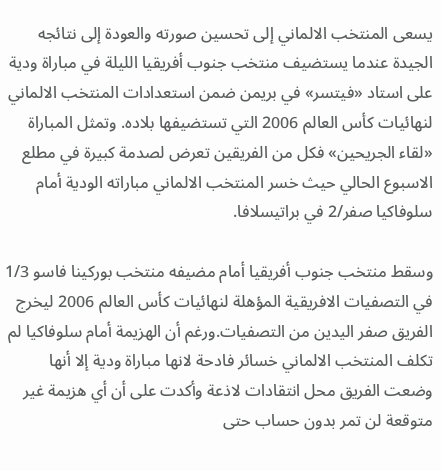يسعى المنتخب الالماني إلى تحسين صورته والعودة إلى نتائجه الجيدة عندما يستضيف منتخب جنوب أفريقيا الليلة في مباراة ودية على استاد «فيتسر» في بريمن ضمن استعدادات المنتخب الالماني لنهائيات كأس العالم 2006 التي تستضيفها بلاده. وتمثل المباراة «لقاء الجريحين» فكل من الفريقين تعرض لصدمة كبيرة في مطلع الاسبوع الحالي حيث خسر المنتخب الالماني مباراته الودية أمام سلوفاكيا صفر/2 في براتيسلافا.

وسقط منتخب جنوب أفريقيا أمام مضيفه منتخب بوركينا فاسو 1/3 في التصفيات الافريقية المؤهلة لنهائيات كأس العالم 2006 ليخرج الفريق صفر اليدين من التصفيات.ورغم أن الهزيمة أمام سلوفاكيا لم تكلف المنتخب الالماني خسائر فادحة لانها مباراة ودية إلا أنها وضعت الفريق محل انتقادات لاذعة وأكدت على أن أي هزيمة غير متوقعة لن تمر بدون حساب حتى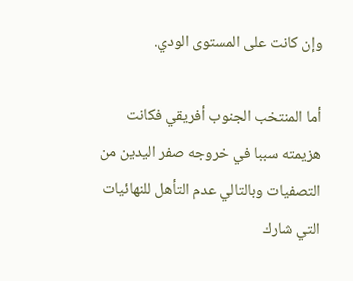وإن كانت على المستوى الودي.

أما المنتخب الجنوب أفريقي فكانت هزيمته سببا في خروجه صفر اليدين من التصفيات وبالتالي عدم التأهل للنهائيات التي شارك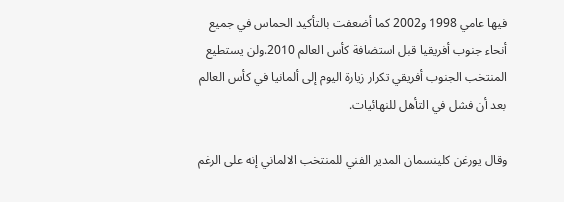فيها عامي 1998 و2002 كما أضعفت بالتأكيد الحماس في جميع أنحاء جنوب أفريقيا قبل استضافة كأس العالم 2010.ولن يستطيع المنتخب الجنوب أفريقي تكرار زيارة اليوم إلى ألمانيا في كأس العالم بعد أن فشل في التأهل للنهائيات.

وقال يورغن كلينسمان المدير الفني للمنتخب الالماني إنه على الرغم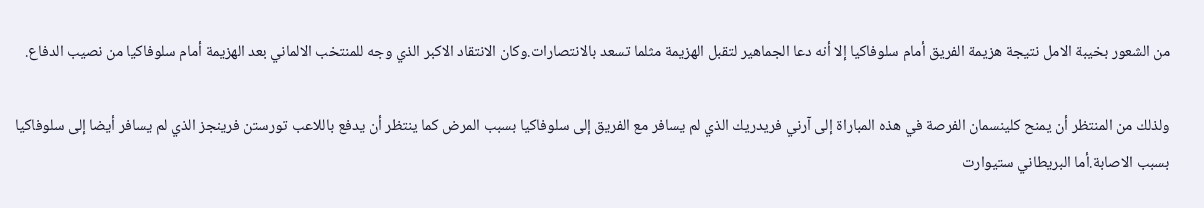من الشعور بخيبة الامل نتيجة هزيمة الفريق أمام سلوفاكيا إلا أنه دعا الجماهير لتقبل الهزيمة مثلما تسعد بالانتصارات.وكان الانتقاد الاكبر الذي وجه للمنتخب الالماني بعد الهزيمة أمام سلوفاكيا من نصيب الدفاع.

ولذلك من المنتظر أن يمنح كلينسمان الفرصة في هذه المباراة إلى آرني فريدريك الذي لم يسافر مع الفريق إلى سلوفاكيا بسبب المرض كما ينتظر أن يدفع باللاعب تورستن فرينجز الذي لم يسافر أيضا إلى سلوفاكيا بسبب الاصابة.أما البريطاني ستيوارت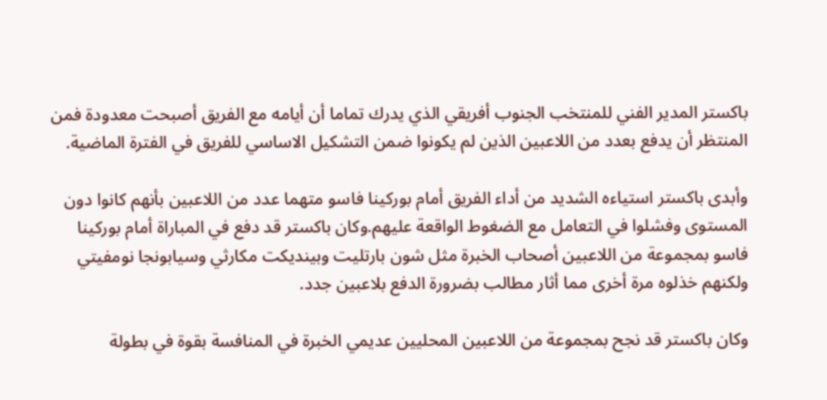باكستر المدير الفني للمنتخب الجنوب أفريقي الذي يدرك تماما أن أيامه مع الفريق أصبحت معدودة فمن المنتظر أن يدفع بعدد من اللاعبين الذين لم يكونوا ضمن التشكيل الاساسي للفريق في الفترة الماضية.

وأبدى باكستر استياءه الشديد من أداء الفريق أمام بوركينا فاسو متهما عدد من اللاعبين بأنهم كانوا دون المستوى وفشلوا في التعامل مع الضغوط الواقعة عليهم.وكان باكستر قد دفع في المباراة أمام بوركينا فاسو بمجموعة من اللاعبين أصحاب الخبرة مثل شون بارتليت وبينديكت مكارثي وسيابونجا نومفيتي ولكنهم خذلوه مرة أخرى مما أثار مطالب بضرورة الدفع بلاعبين جدد.

وكان باكستر قد نجح بمجموعة من اللاعبين المحليين عديمي الخبرة في المنافسة بقوة في بطولة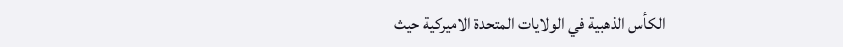الكأس الذهبية في الولايات المتحدة الاميركية حيث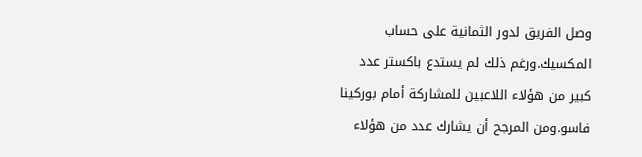وصل الفريق لدور الثمانية على حساب المكسيك.ورغم ذلك لم يستدع باكستر عدد كبير من هؤلاء اللاعبين للمشاركة أمام بوركينا فاسو.ومن المرجح أن يشارك عدد من هؤلاء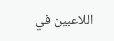اللاعبين في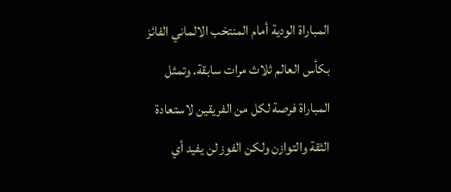المباراة الودية أمام المنتخب الالماني الفائز بكأس العالم ثلاث مرات سابقة. وتمثل المباراة فرصة لكل من الفريقين لاستعادة الثقة والتوازن ولكن الفوز لن يفيد أي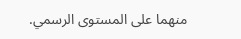منهما على المستوى الرسمي.